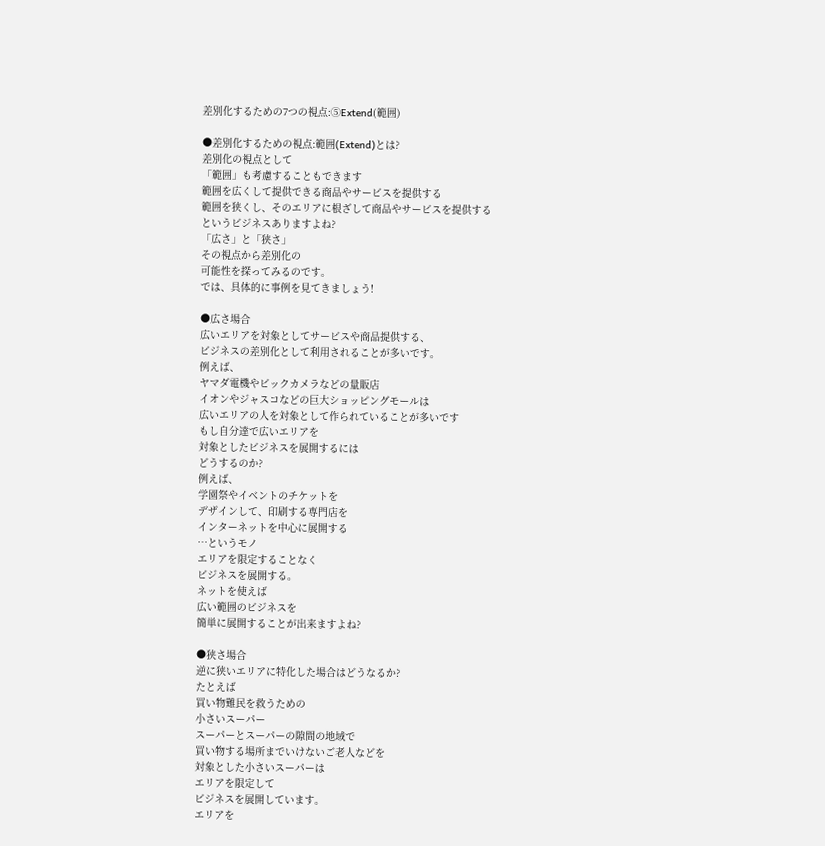差別化するための7つの視点:⑤Extend(範囲)

●差別化するための視点:範囲(Extend)とは?
差別化の視点として
「範囲」も考慮することもできます
範囲を広くして提供できる商品やサービスを提供する
範囲を狭くし、そのエリアに根ざして商品やサービスを提供する
というビジネスありますよね?
「広さ」と「狭さ」
その視点から差別化の
可能性を探ってみるのです。
では、具体的に事例を見てきましょう!

●広さ場合
広いエリアを対象としてサービスや商品提供する、
ビジネスの差別化として利用されることが多いです。
例えば、
ヤマダ電機やビックカメラなどの量販店
イオンやジャスコなどの巨大ショッピングモールは
広いエリアの人を対象として作られていることが多いです
もし自分達で広いエリアを
対象としたビジネスを展開するには
どうするのか?
例えば、
学園祭やイベントのチケットを
デザインして、印刷する専門店を
インターネットを中心に展開する
…というモノ
エリアを限定することなく
ビジネスを展開する。
ネットを使えば
広い範囲のビジネスを
簡単に展開することが出来ますよね?

●狭さ場合
逆に狭いエリアに特化した場合はどうなるか?
たとえば
買い物難民を救うための
小さいスーパー
スーパーとスーパーの隙間の地域で
買い物する場所までいけないご老人などを
対象とした小さいスーパーは
エリアを限定して
ビジネスを展開しています。
エリアを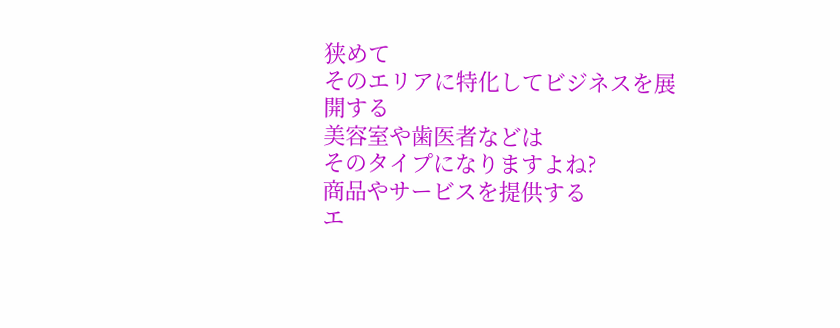狭めて
そのエリアに特化してビジネスを展開する
美容室や歯医者などは
そのタイプになりますよね?
商品やサービスを提供する
エ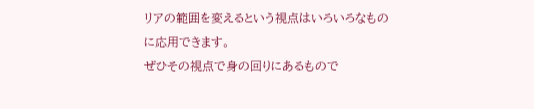リアの範囲を変えるという視点はいろいろなものに応用できます。
ぜひその視点で身の回りにあるもので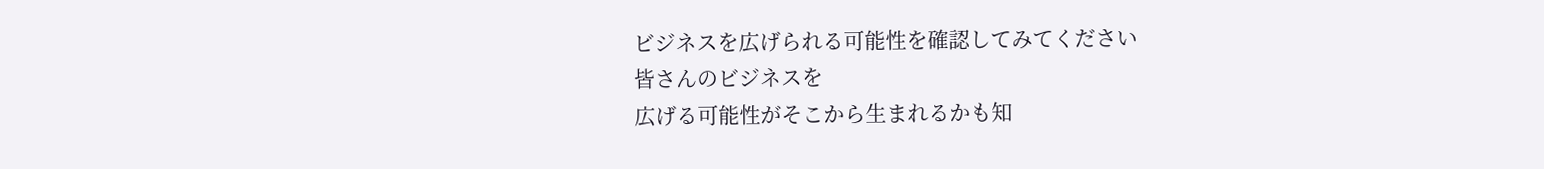ビジネスを広げられる可能性を確認してみてください
皆さんのビジネスを
広げる可能性がそこから生まれるかも知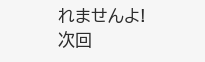れませんよ!
次回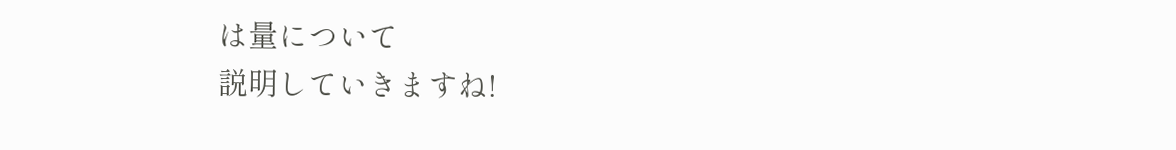は量について
説明していきますね!